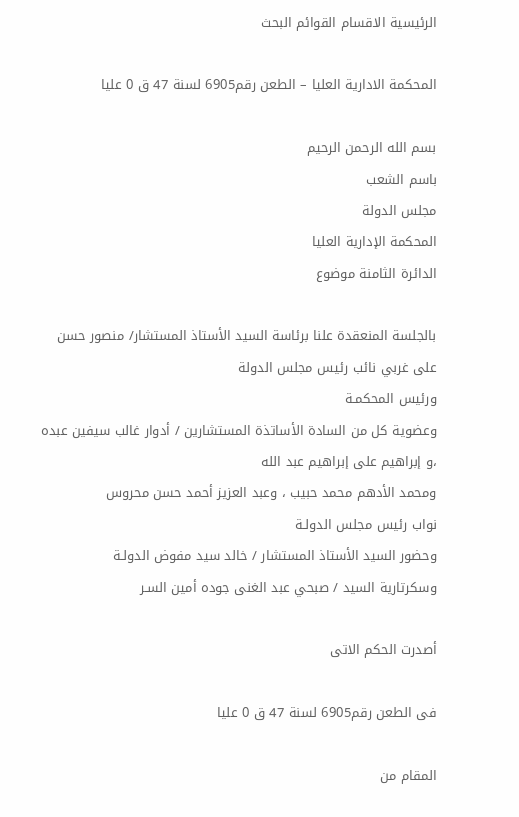الرئيسية الاقسام القوائم البحث

المحكمة الادارية العليا – الطعن رقم6905 لسنة 47 ق 0 عليا

بسم الله الرحمن الرحيم
باسم الشعب
مجلس الدولة
المحكمة الإدارية العليا
الدائرة الثامنة موضوع

بالجلسة المنعقدة علنا برئاسة السيد الأستاذ المستشار/ منصور حسن على غربي نائب رئيس مجلس الدولة
ورئيس المحكمـة
وعضوية كل من السادة الأساتذة المستشارين / أدوار غالب سيفين عبده ،و إبراهيم على إبراهيم عبد الله
ومحمد الأدهم محمد حبيب ، وعبد العزيز أحمد حسن محروس
نواب رئيس مجلس الدولـة
وحضور السيد الأستاذ المستشار / خالد سيد مفوض الدولـة
وسكرتارية السيد / صبحي عبد الغنى جوده أمين السـر

أصدرت الحكم الاتى

فى الطعن رقم6905 لسنة 47 ق 0 عليا

المقام من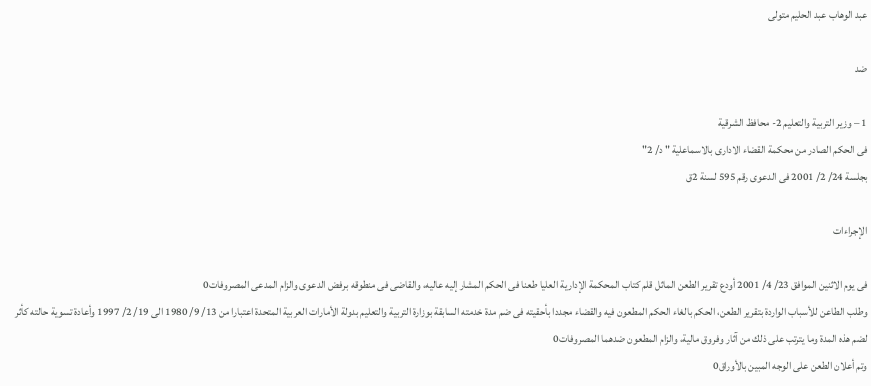عبد الوهاب عبد الحليم متولى

ضد

1 – وزير التربية والتعليم 2- محافظ الشرقية
فى الحكم الصادر من محكمة القضاء الادارى بالاسماعلية " د/ 2"
بجلسة 24/ 2/ 2001 فى الدعوى رقم 595 لسنة 2ق

الإجراءات

فى يوم الاثنين الموافق 23/ 4/ 2001 أودع تقرير الطعن الماثل قلم كتاب المحكمة الإدارية العليا طعنا فى الحكم المشار إليه عاليه، والقاضى فى منطوقه برفض الدعوى والزام المدعى المصروفات0
وطلب الطاعن للأسباب الواردة بتقرير الطعن، الحكم بالغاء الحكم المطعون فيه والقضاء مجددا بأحقيته فى ضم مدة خدمته السابقة بوزارة التربية والتعليم بدولة الأمارات العربية المتحدة اعتبارا من 13/ 9/ 1980 الى 19/ 2/ 1997 وأعادة تسوية حالته كأثر لضم هذه المدة وما يترتب على ذلك من آثار وفروق مالية، والزام المطعون ضدهما المصروفات0
وتم أعلان الطعن على الوجه المبين بالأوراق0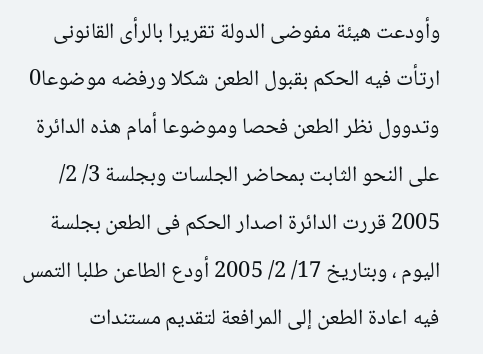وأودعت هيئة مفوضى الدولة تقريرا بالرأى القانونى ارتأت فيه الحكم بقبول الطعن شكلا ورفضه موضوعا0
وتدوول نظر الطعن فحصا وموضوعا أمام هذه الدائرة على النحو الثابت بمحاضر الجلسات وبجلسة 3/ 2/ 2005 قررت الدائرة اصدار الحكم فى الطعن بجلسة اليوم ، وبتاريخ 17/ 2/ 2005 أودع الطاعن طلبا التمس فيه اعادة الطعن إلى المرافعة لتقديم مستندات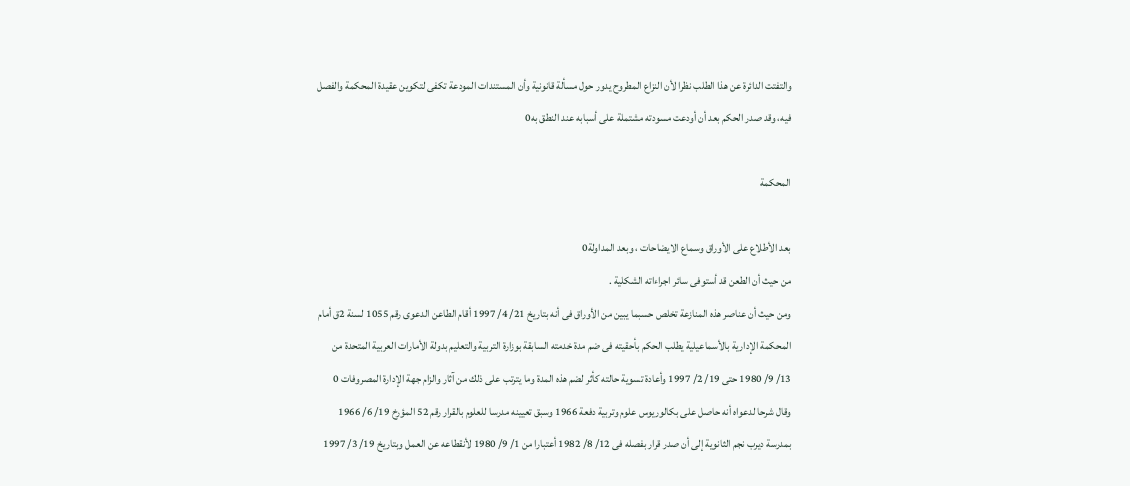والتفتت الدائرة عن هذا الطلب نظرا لأن النزاع المطروح يدور حول مسألة قانونية وأن المستندات المودعة تكفى لتكوين عقيدة المحكمة والفصل فيه، وقد صدر الحكم بعد أن أودعت مسودته مشتملة على أسبابه عند النطق به0

المحكمة

بعد الأطلاع على الأوراق وسماع الايضاحات ، وبعد المداولة0
من حيث أن الطعن قد أستوفى سائر اجراءاته الشكلية .
ومن حيث أن عناصر هذه المنازعة تخلص حسبما يبين من الأوراق فى أنه بتاريخ 21/ 4/ 1997 أقام الطاعن الدعوى رقم 1055 لسنة 2ق أمام المحكمة الإدارية بالأسماعيلية يطلب الحكم بأحقيته فى ضم مدة خدمته السابقة بوزارة التربية والتعليم بدولة الأمارات العربية المتحدة من 13/ 9/ 1980 حتى 19/ 2/ 1997 وأعادة تسوية حالته كأثر لضم هذه المدة وما يترتب على ذلك من آثار والزام جهة الإدارة المصروفات 0
وقال شرحا لدعواه أنه حاصل على بكالوريوس علوم وتربية دفعة 1966 وسبق تعيينه مدرسا للعلوم بالقرار رقم 52 المؤرخ 19/ 6/ 1966 بمدرسة ديرب نجم الثانوية إلى أن صدر قرار بفصله فى 12/ 8/ 1982 أعتبارا من 1/ 9/ 1980 لأنقطاعه عن العمل وبتاريخ 19/ 3/ 1997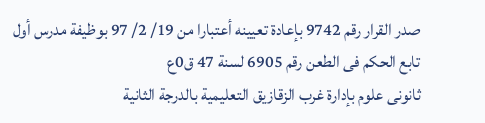صدر القرار رقم 9742 بإعادة تعيينه أعتبارا من 19/ 2/ 97 بوظيفة مدرس أول
تابع الحكم فى الطعن رقم 6905 لسنة 47 ق0ع
ثانونى علوم بإدارة غرب الزقازيق التعليمية بالدرجة الثانية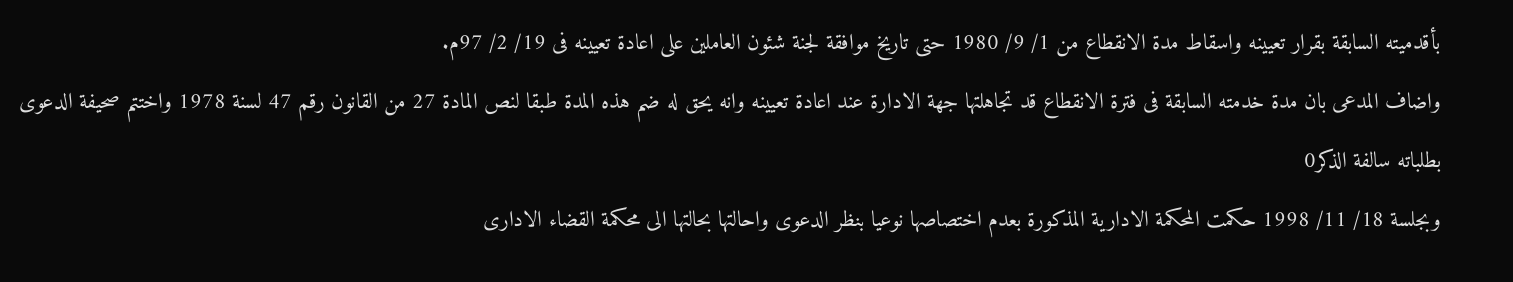بأقدميته السابقة بقرار تعيينه واسقاط مدة الانقطاع من 1/ 9/ 1980 حتى تاريخ موافقة لجنة شئون العاملين على اعادة تعيينه فى 19/ 2/ 97م.
واضاف المدعى بان مدة خدمته السابقة فى فترة الانقطاع قد تجاهلتها جهة الادارة عند اعادة تعيينه وانه يحق له ضم هذه المدة طبقا لنص المادة 27 من القانون رقم 47 لسنة 1978 واختتم صحيفة الدعوى بطلباته سالفة الذكر0
وبجلسة 18/ 11/ 1998 حكمت المحكمة الادارية المذكورة بعدم اختصاصها نوعيا بنظر الدعوى واحالتها بحالتها الى محكمة القضاء الادارى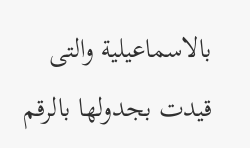بالاسماعيلية والتى قيدت بجدولها بالرقم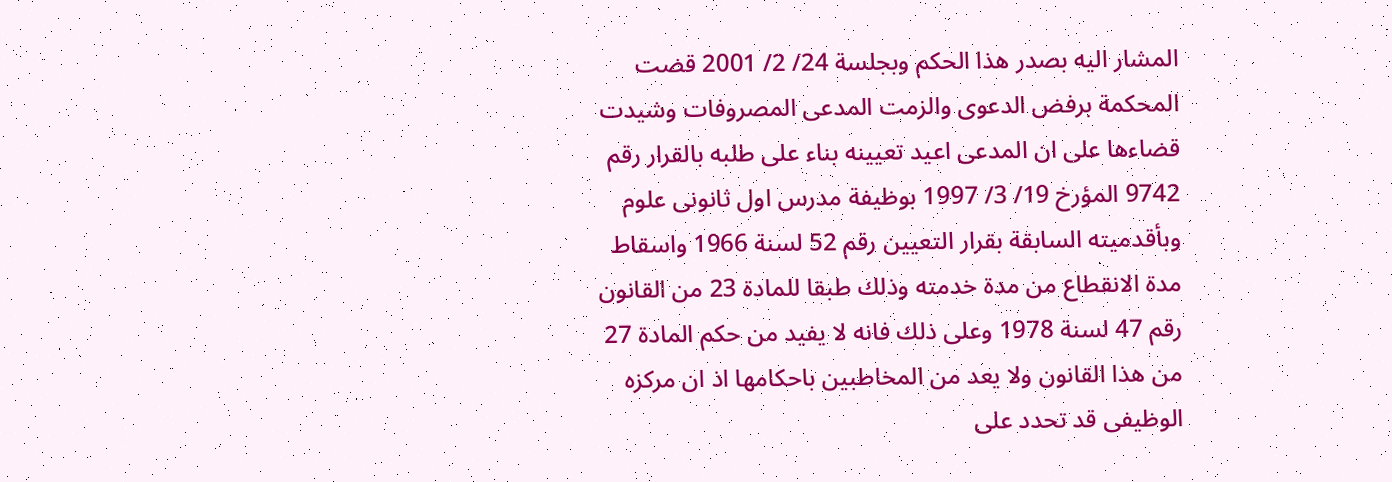المشار اليه بصدر هذا الحكم وبجلسة 24/ 2/ 2001 قضت المحكمة برفض الدعوى والزمت المدعى المصروفات وشيدت قضاءها على ان المدعى اعيد تعيينه بناء على طلبه بالقرار رقم 9742 المؤرخ 19/ 3/ 1997 بوظيفة مدرس اول ثانونى علوم وبأقدميته السابقة بقرار التعيين رقم 52 لسنة 1966 واسقاط مدة الانقطاع من مدة خدمته وذلك طبقا للمادة 23 من القانون رقم 47 لسنة 1978 وعلى ذلك فانه لا يفيد من حكم المادة 27 من هذا القانون ولا يعد من المخاطبين باحكامها اذ ان مركزه الوظيفى قد تحدد على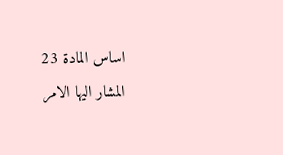اساس المادة 23 المشار اليها الامر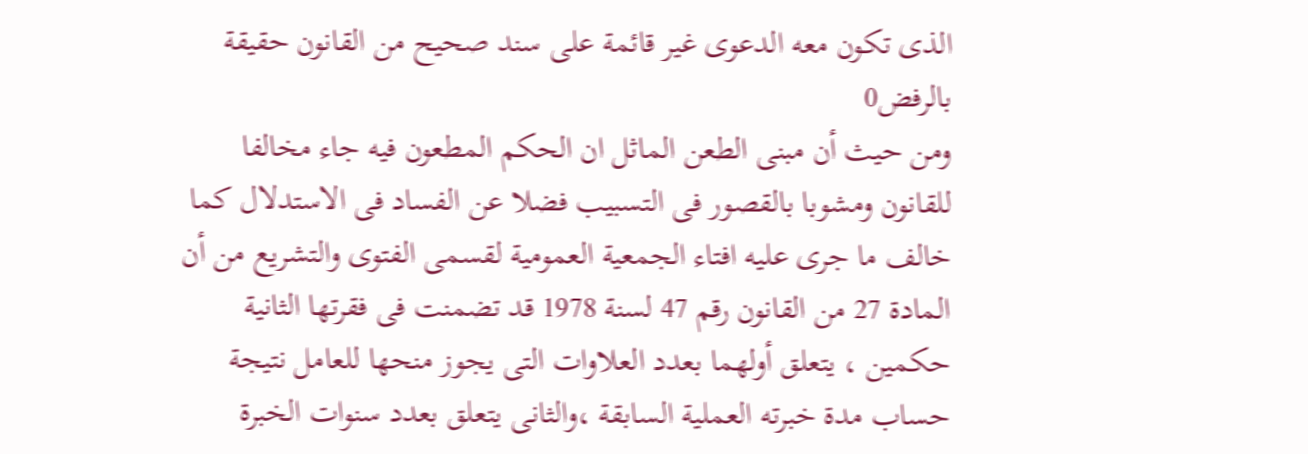الذى تكون معه الدعوى غير قائمة على سند صحيح من القانون حقيقة بالرفض0
ومن حيث أن مبنى الطعن الماثل ان الحكم المطعون فيه جاء مخالفا للقانون ومشوبا بالقصور فى التسبيب فضلا عن الفساد فى الاستدلال كما خالف ما جرى عليه افتاء الجمعية العمومية لقسمى الفتوى والتشريع من أن المادة 27 من القانون رقم 47 لسنة 1978 قد تضمنت فى فقرتها الثانية حكمين ، يتعلق أولهما بعدد العلاوات التى يجوز منحها للعامل نتيجة حساب مدة خبرته العملية السابقة ،والثانى يتعلق بعدد سنوات الخبرة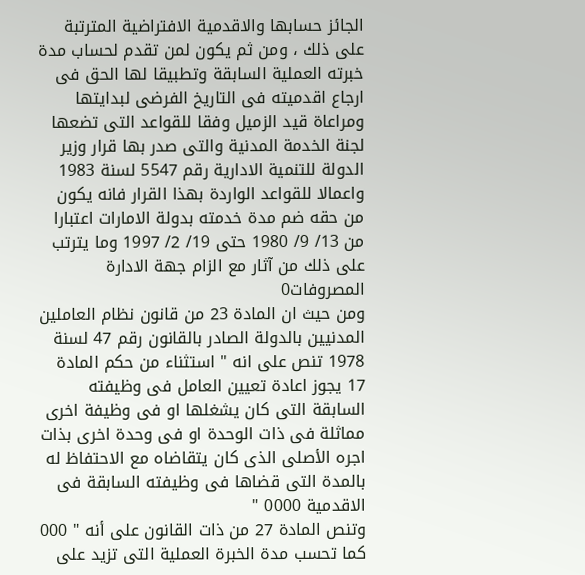الجائز حسابها والاقدمية الافتراضية المترتبة على ذلك ، ومن ثم يكون لمن تقدم لحساب مدة خبرته العملية السابقة وتطبيقا لها الحق فى ارجاع اقدميته فى التاريخ الفرضى لبدايتها ومراعاة قيد الزميل وفقا للقواعد التى تضعها لجنة الخدمة المدنية والتى صدر بها قرار وزير الدولة للتنمية الادارية رقم 5547 لسنة 1983 واعمالا للقواعد الواردة بهذا القرار فانه يكون من حقه ضم مدة خدمته بدولة الامارات اعتبارا من 13/ 9/ 1980 حتى 19/ 2/ 1997 وما يترتب على ذلك من آثار مع الزام جهة الادارة المصروفات0
ومن حيث ان المادة 23 من قانون نظام العاملين المدنيين بالدولة الصادر بالقانون رقم 47 لسنة 1978 تنص على انه " استثناء من حكم المادة 17 يجوز اعادة تعيين العامل فى وظيفته السابقة التى كان يشغلها او فى وظيفة اخرى مماثلة فى ذات الوحدة او فى وحدة اخرى بذات اجره الأصلى الذى كان يتقاضاه مع الاحتفاظ له بالمدة التى قضاها فى وظيفته السابقة فى الاقدمية 0000 "
وتنص المادة 27 من ذات القانون على أنه " 000 كما تحسب مدة الخبرة العملية التى تزيد على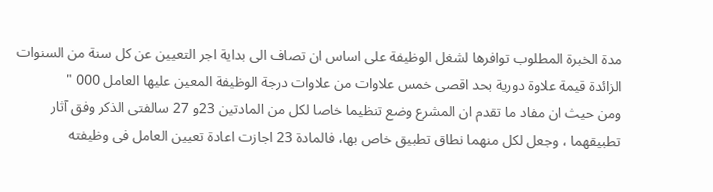مدة الخبرة المطلوب توافرها لشغل الوظيفة على اساس ان تصاف الى بداية اجر التعيين عن كل سنة من السنوات الزائدة قيمة علاوة دورية بحد اقصى خمس علاوات من علاوات درجة الوظيفة المعين عليها العامل 000 "
ومن حيث ان مفاد ما تقدم ان المشرع وضع تنظيما خاصا لكل من المادتين 23و 27 سالفتى الذكر وفق آثار تطبيقهما ، وجعل لكل منهما نطاق تطبيق خاص بها، فالمادة 23 اجازت اعادة تعيين العامل فى وظيفته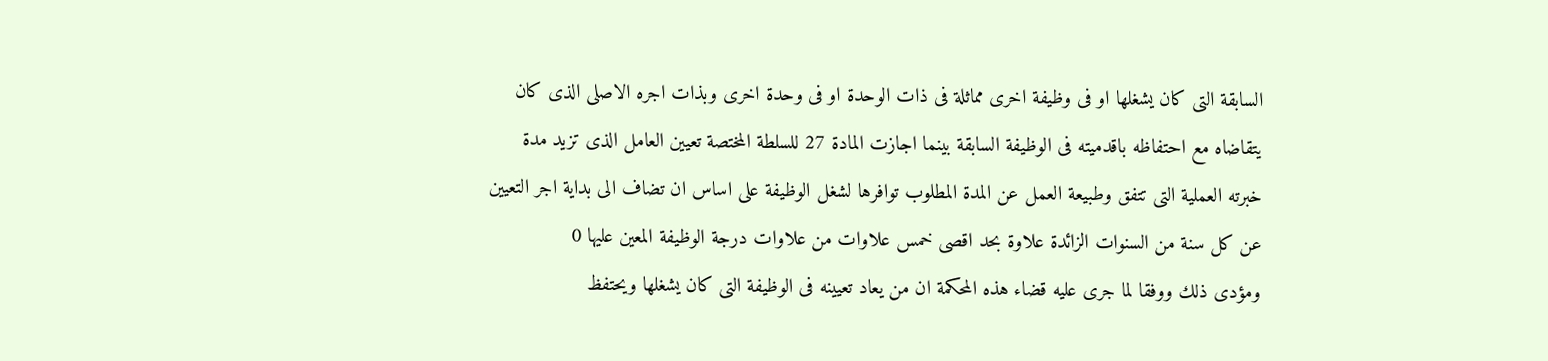السابقة التى كان يشغلها او فى وظيفة اخرى مماثلة فى ذات الوحدة او فى وحدة اخرى وبذات اجره الاصلى الذى كان يتقاضاه مع احتفاظه باقدميته فى الوظيفة السابقة بينما اجازت المادة 27 للسلطة المختصة تعيين العامل الذى تزيد مدة خبرته العملية التى تتفق وطبيعة العمل عن المدة المطلوب توافرها لشغل الوظيفة على اساس ان تضاف الى بداية اجر التعيين عن كل سنة من السنوات الزائدة علاوة بحد اقصى خمس علاوات من علاوات درجة الوظيفة المعين عليها 0
ومؤدى ذلك ووفقا لما جرى عليه قضاء هذه المحكمة ان من يعاد تعيينه فى الوظيفة التى كان يشغلها ويحتفظ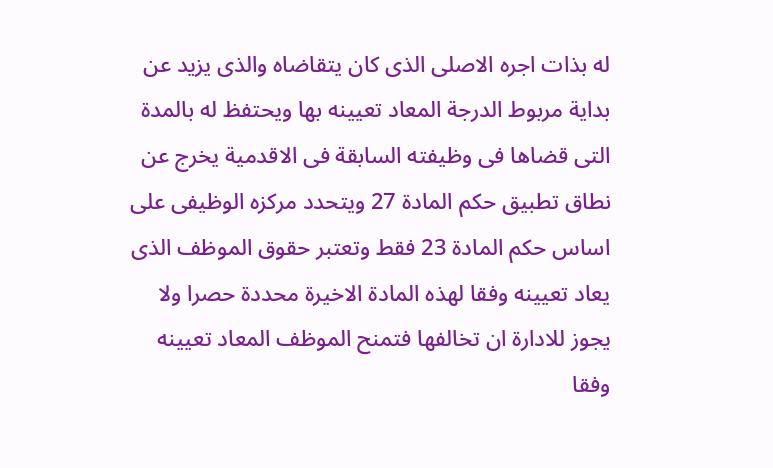له بذات اجره الاصلى الذى كان يتقاضاه والذى يزيد عن بداية مربوط الدرجة المعاد تعيينه بها ويحتفظ له بالمدة التى قضاها فى وظيفته السابقة فى الاقدمية يخرج عن نطاق تطبيق حكم المادة 27 ويتحدد مركزه الوظيفى على اساس حكم المادة 23 فقط وتعتبر حقوق الموظف الذى يعاد تعيينه وفقا لهذه المادة الاخيرة محددة حصرا ولا يجوز للادارة ان تخالفها فتمنح الموظف المعاد تعيينه وفقا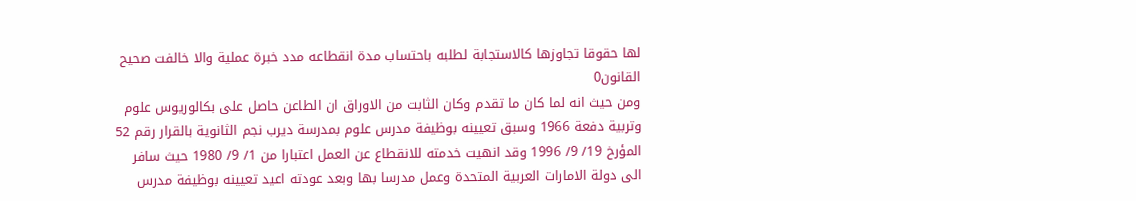لها حقوقا تجاوزها كالاستجابة لطلبه باحتساب مدة انقطاعه مدد خبرة عملية والا خالفت صحيح القانون0
ومن حيث انه لما كان ما تقدم وكان الثابت من الاوراق ان الطاعن حاصل على بكالوريوس علوم وتربية دفعة 1966 وسبق تعيينه بوظيفة مدرس علوم بمدرسة ديرب نجم الثانوية بالقرار رقم 52 المؤرخ 19/ 9/ 1996 وقد انهيت خدمته للانقطاع عن العمل اعتبارا من 1/ 9/ 1980 حيث سافر الى دولة الامارات العربية المتحدة وعمل مدرسا بها وبعد عودته اعيد تعيينه بوظيفة مدرس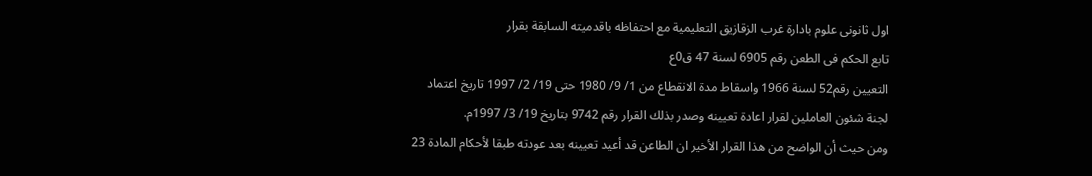اول ثانونى علوم بادارة غرب الزقازيق التعليمية مع احتفاظه باقدميته السابقة بقرار
تابع الحكم فى الطعن رقم 6905 لسنة 47 ق0ع
التعيين رقم52 لسنة 1966 واسقاط مدة الانقطاع من 1/ 9/ 1980 حتى 19/ 2/ 1997 تاريخ اعتماد لجنة شئون العاملين لقرار اعادة تعيينه وصدر بذلك القرار رقم 9742 بتاريخ 19/ 3/ 1997م.
ومن حيث أن الواضح من هذا القرار الأخير ان الطاعن قد أعيد تعيينه بعد عودته طبقا لأحكام المادة 23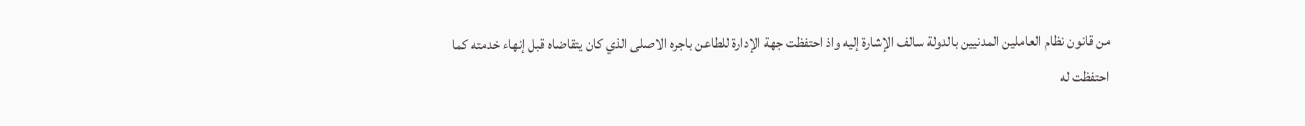من قانون نظام العاملين المدنيين بالدولة سالف الإشارة إليه واذ احتفظت جهة الإدارة للطاعن باجره الاصلى الذي كان يتقاضاه قبل إنهاء خدمته كما احتفظت له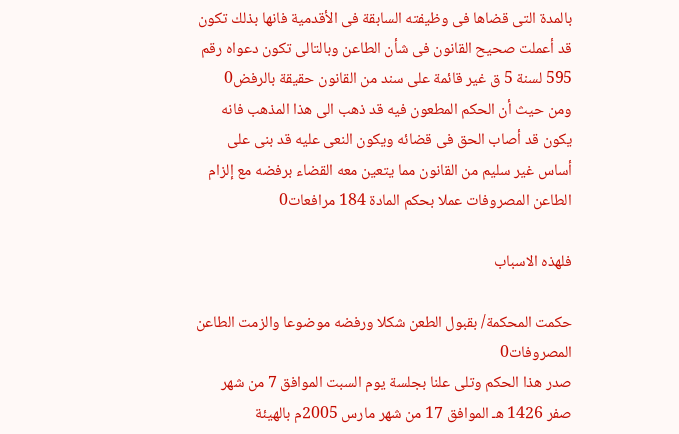بالمدة التى قضاها فى وظيفته السابقة فى الأقدمية فانها بذلك تكون قد أعملت صحيح القانون فى شأن الطاعن وبالتالى تكون دعواه رقم 595 لسنة 5 ق غير قائمة على سند من القانون حقيقة بالرفض0
ومن حيث أن الحكم المطعون فيه قد ذهب الى هذا المذهب فانه يكون قد أصاب الحق فى قضائه ويكون النعى عليه قد بنى على أساس غير سليم من القانون مما يتعين معه القضاء برفضه مع إلزام الطاعن المصروفات عملا بحكم المادة 184 مرافعات0

فلهذه الاسباب

حكمت المحكمة/ بقبول الطعن شكلا ورفضه موضوعا والزمت الطاعن المصروفات0
صدر هذا الحكم وتلى علنا بجلسة يوم السبت الموافق 7 من شهر صفر 1426 هـ الموافق 17 من شهر مارس 2005م بالهيئة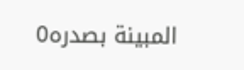المبينة بصدره0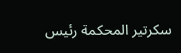سكرتير المحكمة رئيس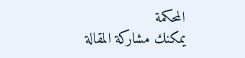المحكمة
يمكنك مشاركة المقالة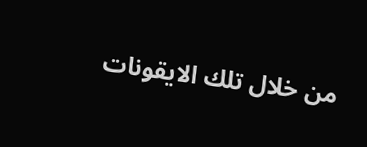من خلال تلك الايقونات